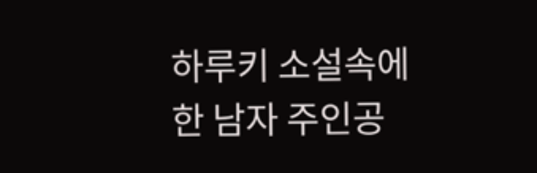하루키 소설속에 한 남자 주인공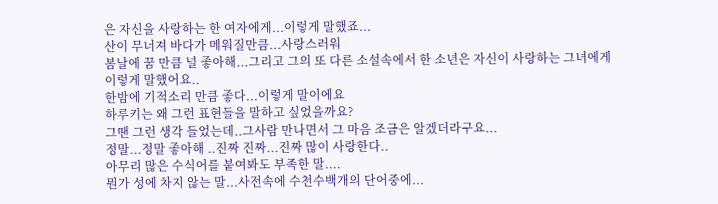은 자신을 사랑하는 한 여자에게...이렇게 말했죠...
산이 무너져 바다가 메워질만큼...사랑스러워
봄날에 꿈 만큼 널 좋아해...그리고 그의 또 다른 소설속에서 한 소년은 자신이 사랑하는 그녀에게
이렇게 말했어요..
한밤에 기적소리 만큼 좋다...이렇게 말이에요
하루키는 왜 그런 표현들을 말하고 싶었을까요?
그땐 그런 생각 들었는데..그사람 만나면서 그 마음 조금은 알겠더라구요...
정말...정말 좋아해 ..진짜 진짜...진짜 많이 사랑한다..
아무리 많은 수식어를 붙여봐도 부족한 말....
뭔가 성에 차지 않는 말...사전속에 수천수백개의 단어중에...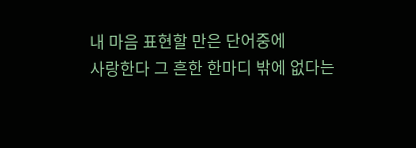내 마음 표현할 만은 단어중에
사랑한다 그 흔한 한마디 밖에 없다는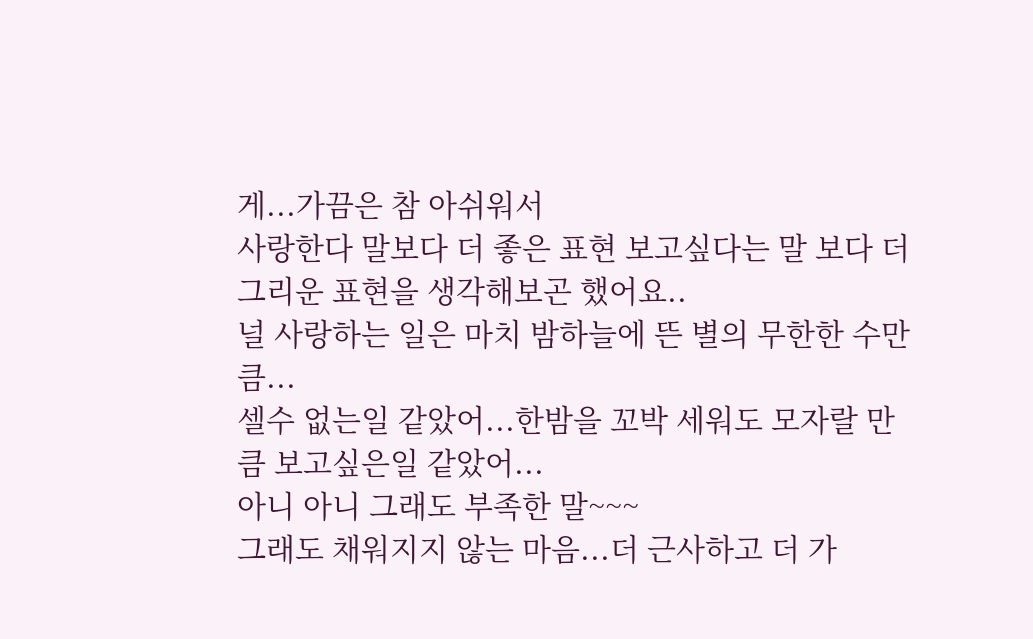게...가끔은 참 아쉬워서
사랑한다 말보다 더 좋은 표현 보고싶다는 말 보다 더 그리운 표현을 생각해보곤 했어요..
널 사랑하는 일은 마치 밤하늘에 뜬 별의 무한한 수만큼...
셀수 없는일 같았어...한밤을 꼬박 세워도 모자랄 만큼 보고싶은일 같았어...
아니 아니 그래도 부족한 말~~~
그래도 채워지지 않는 마음...더 근사하고 더 가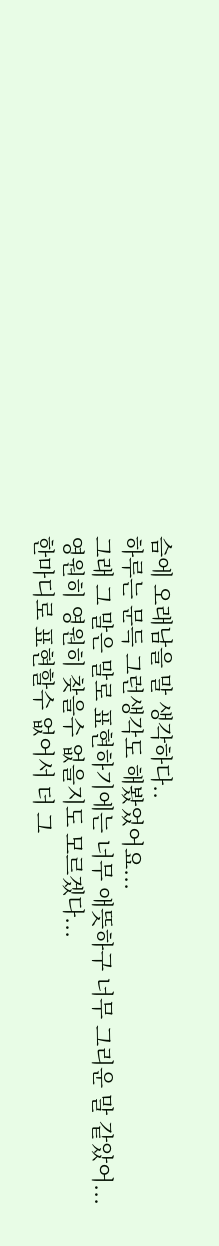슴에 오래남을 말 생각하다..
하루는 문득 그런생각도 해봤었어요...
그래 그 말은 말로 표현하기에는 너무 애뜻하구 너무 그리운 말 같았어...
영원히 영원히 찾을수 없을지도 모르겠다...
한마디로 표현할수 없어서 더 그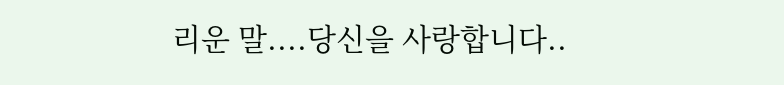리운 말....당신을 사랑합니다..